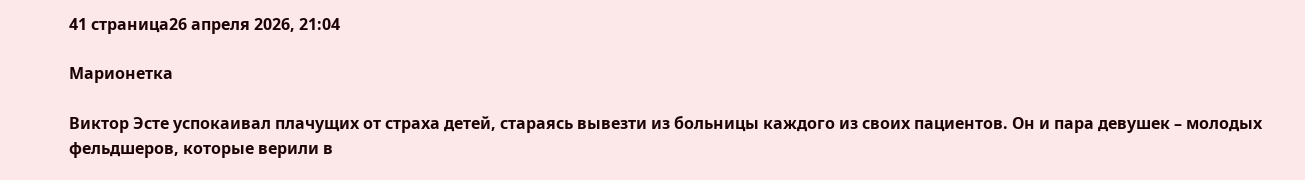41 страница26 апреля 2026, 21:04

Марионетка

Виктор Эсте успокаивал плачущих от страха детей, стараясь вывезти из больницы каждого из своих пациентов. Он и пара девушек – молодых фельдшеров, которые верили в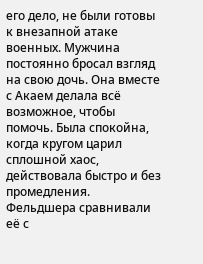его дело, не были готовы к внезапной атаке военных. Мужчина постоянно бросал взгляд на свою дочь. Она вместе с Акаем делала всё возможное, чтобы помочь. Была спокойна, когда кругом царил сплошной хаос, действовала быстро и без промедления. Фельдшера сравнивали её с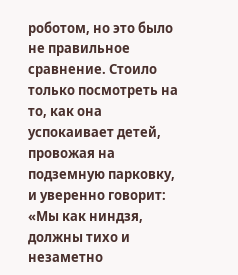роботом, но это было не правильное сравнение. Стоило только посмотреть на то, как она успокаивает детей, провожая на подземную парковку, и уверенно говорит: «Мы как ниндзя, должны тихо и незаметно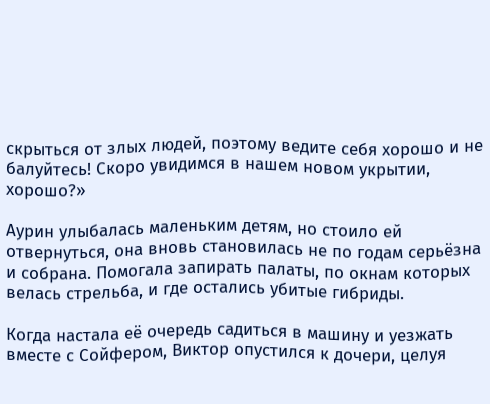скрыться от злых людей, поэтому ведите себя хорошо и не балуйтесь! Скоро увидимся в нашем новом укрытии, хорошо?»

Аурин улыбалась маленьким детям, но стоило ей отвернуться, она вновь становилась не по годам серьёзна и собрана. Помогала запирать палаты, по окнам которых велась стрельба, и где остались убитые гибриды.

Когда настала её очередь садиться в машину и уезжать вместе с Сойфером, Виктор опустился к дочери, целуя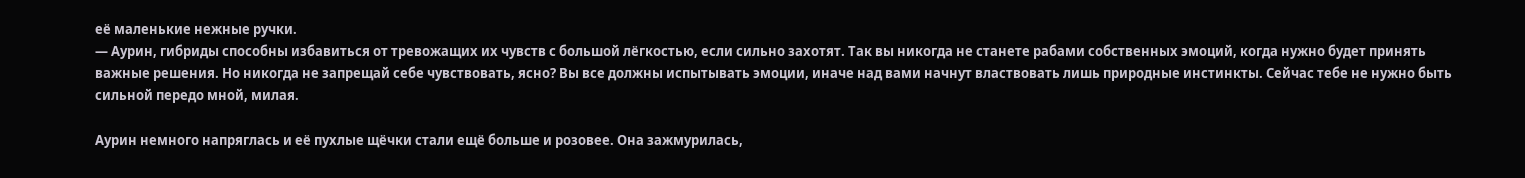её маленькие нежные ручки.
— Аурин, гибриды способны избавиться от тревожащих их чувств с большой лёгкостью, если сильно захотят. Так вы никогда не станете рабами собственных эмоций, когда нужно будет принять важные решения. Но никогда не запрещай себе чувствовать, ясно? Вы все должны испытывать эмоции, иначе над вами начнут властвовать лишь природные инстинкты. Сейчас тебе не нужно быть сильной передо мной, милая.

Аурин немного напряглась и её пухлые щёчки стали ещё больше и розовее. Она зажмурилась,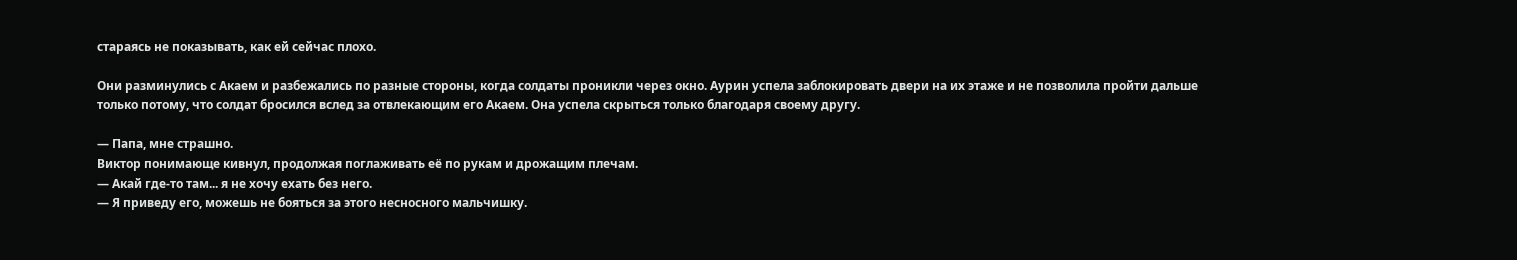стараясь не показывать, как ей сейчас плохо.

Они разминулись с Акаем и разбежались по разные стороны, когда солдаты проникли через окно. Аурин успела заблокировать двери на их этаже и не позволила пройти дальше только потому, что солдат бросился вслед за отвлекающим его Акаем. Она успела скрыться только благодаря своему другу.

— Папа, мне страшно.
Виктор понимающе кивнул, продолжая поглаживать её по рукам и дрожащим плечам.
— Акай где-то там... я не хочу ехать без него.
— Я приведу его, можешь не бояться за этого несносного мальчишку.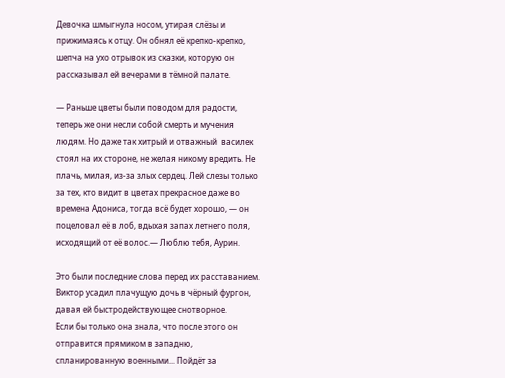Девочка шмыгнула носом, утирая слёзы и прижимаясь к отцу. Он обнял её крепко-крепко, шепча на ухо отрывок из сказки, которую он рассказывал ей вечерами в тёмной палате.

— Раньше цветы были поводом для радости, теперь же они несли собой смерть и мучения людям. Но даже так хитрый и отважный  василек стоял на их стороне, не желая никому вредить. Не плачь, милая, из-за злых сердец. Лей слезы только за тех, кто видит в цветах прекрасное даже во времена Адониса, тогда всё будет хорошо, — он поцеловал её в лоб, вдыхая запах летнего поля, исходящий от её волос.— Люблю тебя, Аурин.

Это были последние слова перед их расставанием. Виктор усадил плачущую дочь в чёрный фургон, давая ей быстродействующее снотворное.
Если бы только она знала, что после этого он отправится прямиком в западню, спланированную военными... Пойдёт за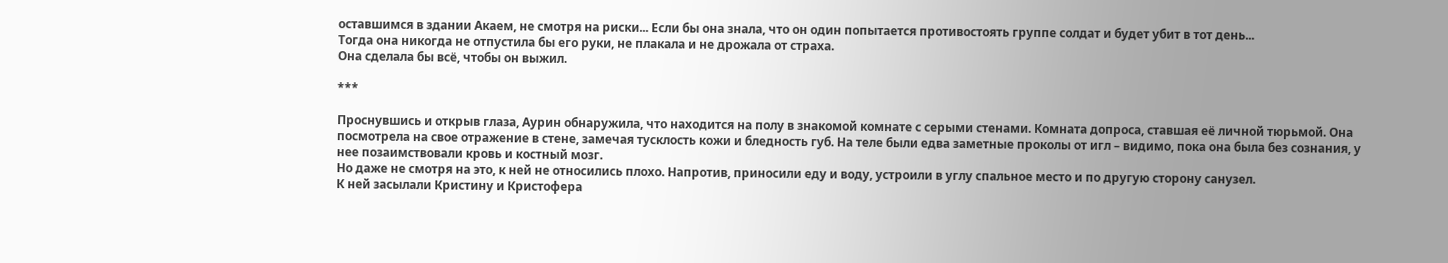оставшимся в здании Акаем, не смотря на риски... Если бы она знала, что он один попытается противостоять группе солдат и будет убит в тот день...
Тогда она никогда не отпустила бы его руки, не плакала и не дрожала от страха.
Она сделала бы всё, чтобы он выжил.

***

Проснувшись и открыв глаза, Аурин обнаружила, что находится на полу в знакомой комнате с серыми стенами. Комната допроса, ставшая её личной тюрьмой. Она посмотрела на свое отражение в стене, замечая тусклость кожи и бледность губ. На теле были едва заметные проколы от игл – видимо, пока она была без сознания, у нее позаимствовали кровь и костный мозг.
Но даже не смотря на это, к ней не относились плохо. Напротив, приносили еду и воду, устроили в углу спальное место и по другую сторону санузел.
К ней засылали Кристину и Кристофера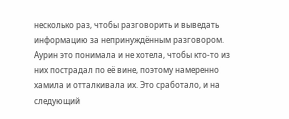несколько раз, чтобы разговорить и выведать информацию за непринуждённым разговором.
Аурин это понимала и не хотела, чтобы кто-то из них пострадал по её вине, поэтому намеренно хамила и отталкивала их. Это сработало, и на следующий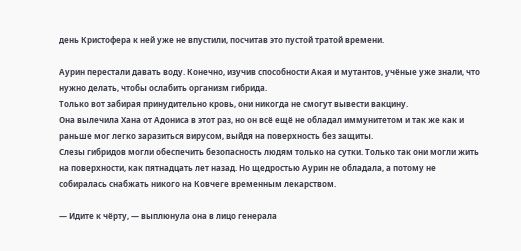день Кристофера к ней уже не впустили, посчитав это пустой тратой времени.

Аурин перестали давать воду. Конечно, изучив способности Акая и мутантов, учёные уже знали, что нужно делать, чтобы ослабить организм гибрида.
Только вот забирая принудительно кровь, они никогда не смогут вывести вакцину.
Она вылечила Хана от Адониса в этот раз, но он всё ещё не обладал иммунитетом и так же как и раньше мог легко заразиться вирусом, выйдя на поверхность без защиты.
Слезы гибридов могли обеспечить безопасность людям только на сутки. Только так они могли жить на поверхности, как пятнадцать лет назад. Но щедростью Аурин не обладала, а потому не собиралась снабжать никого на Ковчеге временным лекарством.

— Идите к чёрту, — выплюнула она в лицо генерала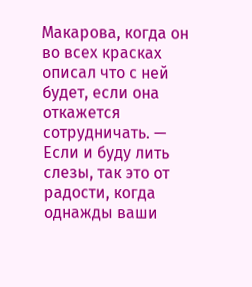Макарова, когда он во всех красках описал что с ней будет, если она откажется сотрудничать. — Если и буду лить слезы, так это от радости, когда однажды ваши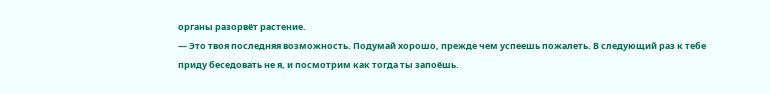органы разорвёт растение.
— Это твоя последняя возможность. Подумай хорошо, прежде чем успеешь пожалеть. В следующий раз к тебе приду беседовать не я, и посмотрим как тогда ты запоёшь.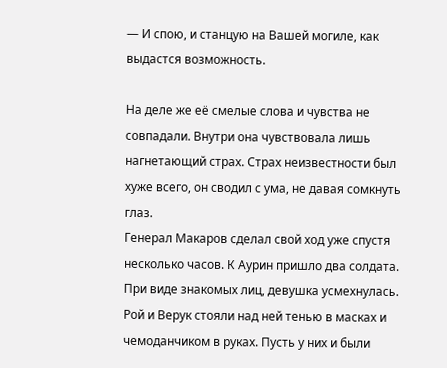— И спою, и станцую на Вашей могиле, как выдастся возможность.

На деле же её смелые слова и чувства не совпадали. Внутри она чувствовала лишь нагнетающий страх. Страх неизвестности был хуже всего, он сводил с ума, не давая сомкнуть глаз.
Генерал Макаров сделал свой ход уже спустя несколько часов. К Аурин пришло два солдата. При виде знакомых лиц, девушка усмехнулась. Рой и Верук стояли над ней тенью в масках и чемоданчиком в руках. Пусть у них и были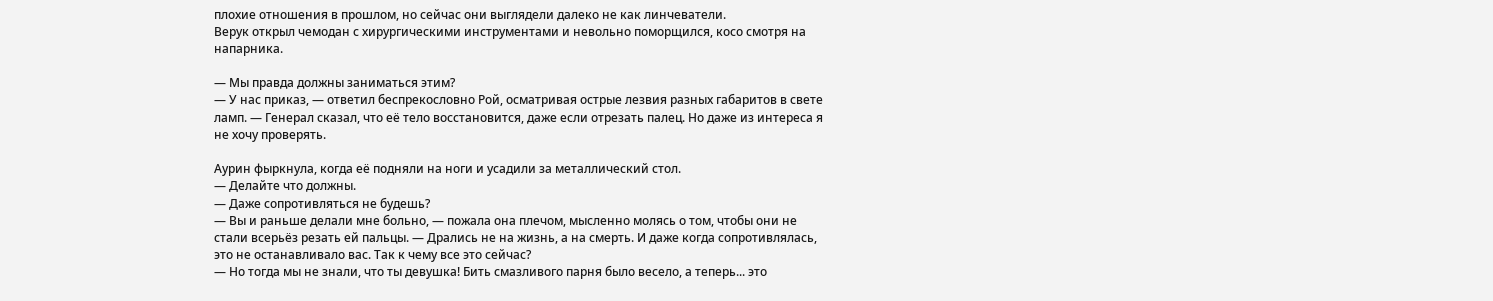плохие отношения в прошлом, но сейчас они выглядели далеко не как линчеватели.
Верук открыл чемодан с хирургическими инструментами и невольно поморщился, косо смотря на напарника.

— Мы правда должны заниматься этим?
— У нас приказ, — ответил беспрекословно Рой, осматривая острые лезвия разных габаритов в свете ламп. — Генерал сказал, что её тело восстановится, даже если отрезать палец. Но даже из интереса я не хочу проверять.

Аурин фыркнула, когда её подняли на ноги и усадили за металлический стол.
— Делайте что должны.
— Даже сопротивляться не будешь?
— Вы и раньше делали мне больно, — пожала она плечом, мысленно молясь о том, чтобы они не стали всерьёз резать ей пальцы. — Дрались не на жизнь, а на смерть. И даже когда сопротивлялась, это не останавливало вас. Так к чему все это сейчас?
— Но тогда мы не знали, что ты девушка! Бить смазливого парня было весело, а теперь... это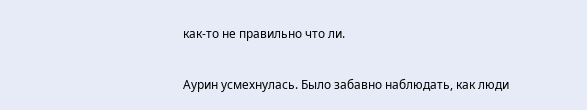как-то не правильно что ли.

Аурин усмехнулась. Было забавно наблюдать, как люди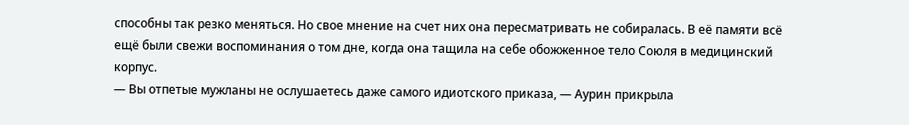способны так резко меняться. Но свое мнение на счет них она пересматривать не собиралась. В её памяти всё ещё были свежи воспоминания о том дне, когда она тащила на себе обожженное тело Союля в медицинский корпус.
— Вы отпетые мужланы не ослушаетесь даже самого идиотского приказа, — Аурин прикрыла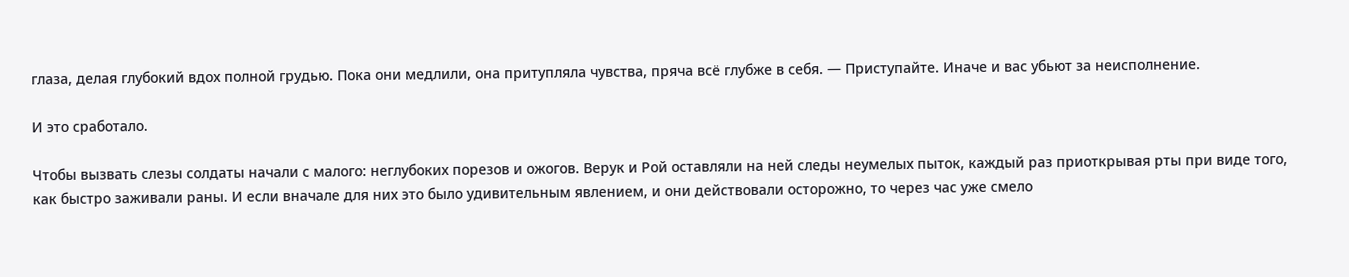глаза, делая глубокий вдох полной грудью. Пока они медлили, она притупляла чувства, пряча всё глубже в себя. — Приступайте. Иначе и вас убьют за неисполнение.

И это сработало.

Чтобы вызвать слезы солдаты начали с малого: неглубоких порезов и ожогов. Верук и Рой оставляли на ней следы неумелых пыток, каждый раз приоткрывая рты при виде того, как быстро заживали раны. И если вначале для них это было удивительным явлением, и они действовали осторожно, то через час уже смело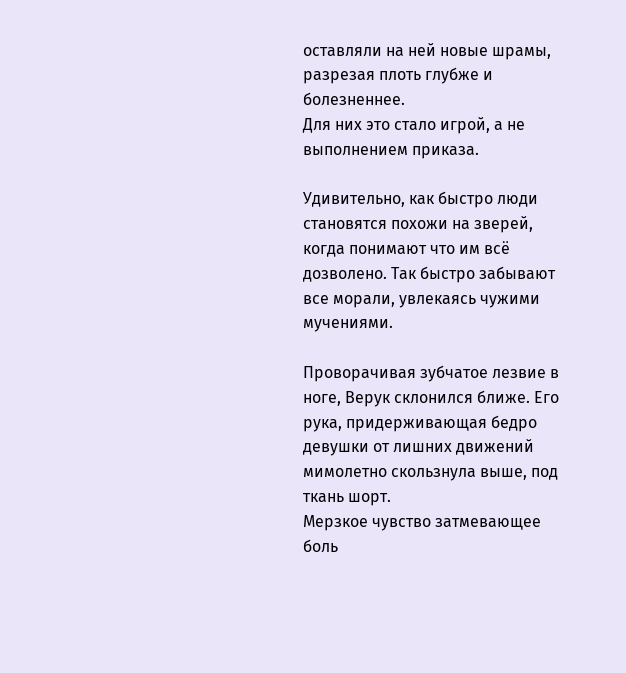оставляли на ней новые шрамы, разрезая плоть глубже и болезненнее.
Для них это стало игрой, а не выполнением приказа.

Удивительно, как быстро люди становятся похожи на зверей, когда понимают что им всё дозволено. Так быстро забывают все морали, увлекаясь чужими мучениями.

Проворачивая зубчатое лезвие в ноге, Верук склонился ближе. Его рука, придерживающая бедро девушки от лишних движений мимолетно скользнула выше, под ткань шорт.
Мерзкое чувство затмевающее боль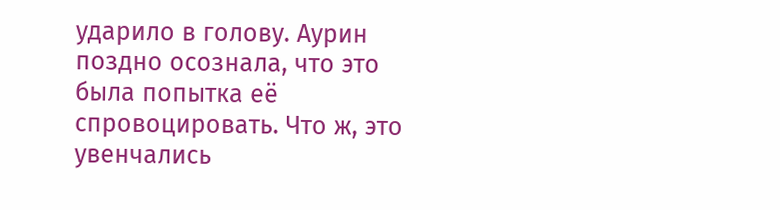ударило в голову. Аурин поздно осознала, что это была попытка её спровоцировать. Что ж, это увенчались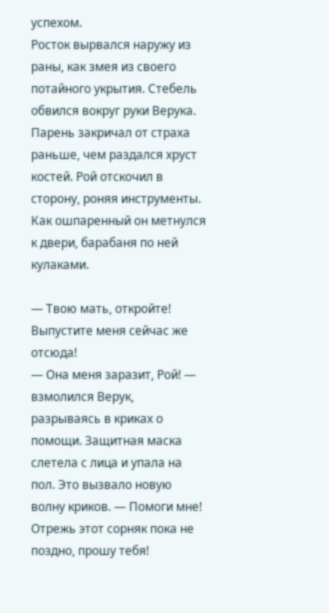успехом.
Росток вырвался наружу из раны, как змея из своего потайного укрытия. Стебель обвился вокруг руки Верука. Парень закричал от страха раньше, чем раздался хруст костей. Рой отскочил в сторону, роняя инструменты. Как ошпаренный он метнулся к двери, барабаня по ней кулаками.

— Твою мать, откройте! Выпустите меня сейчас же отсюда!
— Она меня заразит, Рой! — взмолился Верук, разрываясь в криках о помощи. Защитная маска слетела с лица и упала на пол. Это вызвало новую волну криков. — Помоги мне! Отрежь этот сорняк пока не поздно, прошу тебя!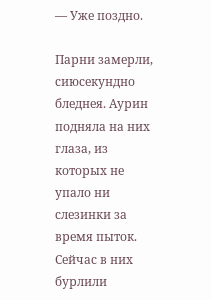— Уже поздно.

Парни замерли, сиюсекундно бледнея. Аурин подняла на них глаза, из которых не упало ни слезинки за время пыток. Сейчас в них бурлили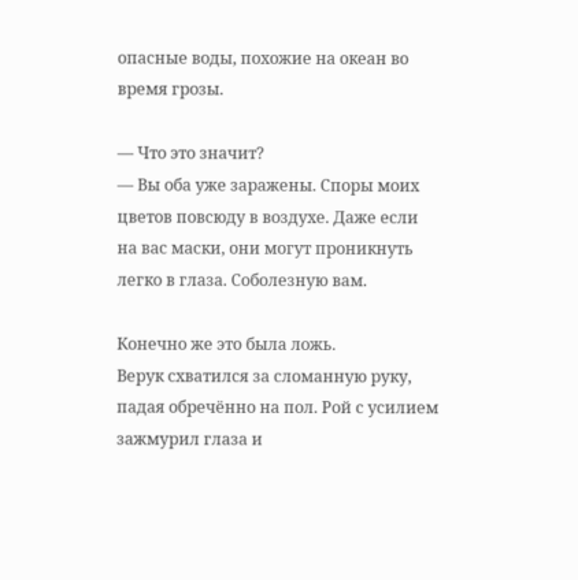опасные воды, похожие на океан во время грозы.

— Что это значит?
— Вы оба уже заражены. Споры моих цветов повсюду в воздухе. Даже если на вас маски, они могут проникнуть легко в глаза. Соболезную вам.

Конечно же это была ложь.
Верук схватился за сломанную руку, падая обречённо на пол. Рой с усилием зажмурил глаза и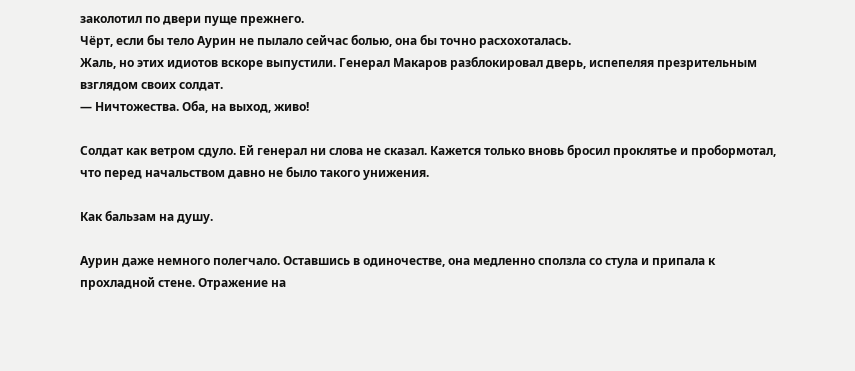заколотил по двери пуще прежнего.
Чёрт, если бы тело Аурин не пылало сейчас болью, она бы точно расхохоталась.
Жаль, но этих идиотов вскоре выпустили. Генерал Макаров разблокировал дверь, испепеляя презрительным взглядом своих солдат.
— Ничтожества. Оба, на выход, живо!

Солдат как ветром сдуло. Ей генерал ни слова не сказал. Кажется только вновь бросил проклятье и пробормотал, что перед начальством давно не было такого унижения.

Как бальзам на душу.

Аурин даже немного полегчало. Оставшись в одиночестве, она медленно сползла со стула и припала к прохладной стене. Отражение на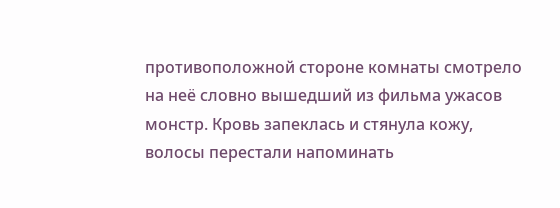противоположной стороне комнаты смотрело на неё словно вышедший из фильма ужасов монстр. Кровь запеклась и стянула кожу, волосы перестали напоминать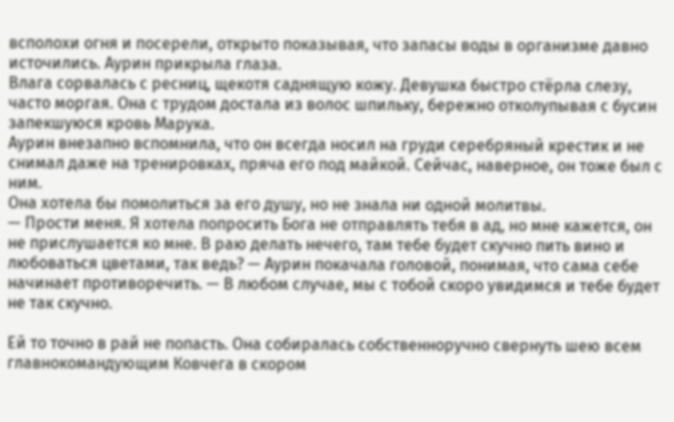всполохи огня и посерели, открыто показывая, что запасы воды в организме давно источились. Аурин прикрыла глаза.
Влага сорвалась с ресниц, щекотя саднящую кожу. Девушка быстро стёрла слезу, часто моргая. Она с трудом достала из волос шпильку, бережно отколупывая с бусин запекшуюся кровь Марука.
Аурин внезапно вспомнила, что он всегда носил на груди серебряный крестик и не снимал даже на тренировках, пряча его под майкой. Сейчас, наверное, он тоже был с ним.
Она хотела бы помолиться за его душу, но не знала ни одной молитвы.
— Прости меня. Я хотела попросить Бога не отправлять тебя в ад, но мне кажется, он не прислушается ко мне. В раю делать нечего, там тебе будет скучно пить вино и любоваться цветами, так ведь? — Аурин покачала головой, понимая, что сама себе начинает противоречить. — В любом случае, мы с тобой скоро увидимся и тебе будет не так скучно.

Ей то точно в рай не попасть. Она собиралась собственноручно свернуть шею всем главнокомандующим Ковчега в скором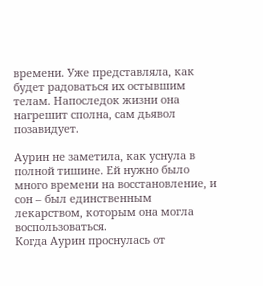времени. Уже представляла, как будет радоваться их остывшим телам. Напоследок жизни она нагрешит сполна, сам дьявол позавидует.

Аурин не заметила, как уснула в полной тишине. Ей нужно было много времени на восстановление, и сон – был единственным лекарством, которым она могла воспользоваться.
Когда Аурин проснулась от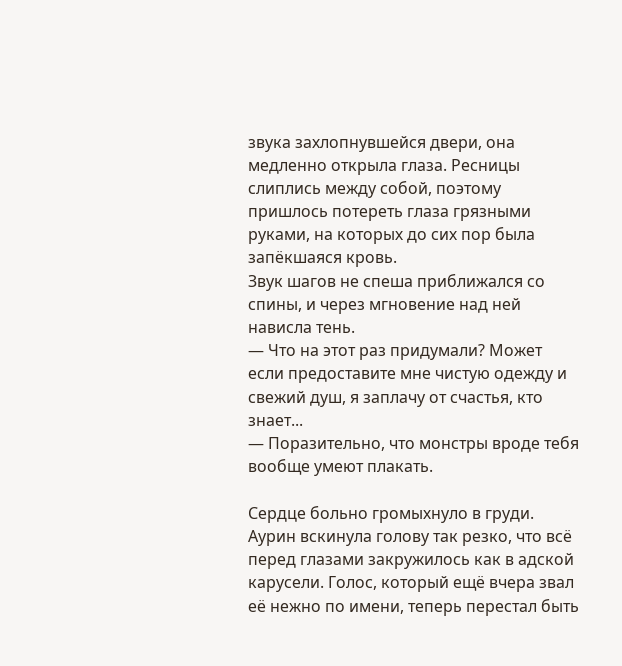звука захлопнувшейся двери, она медленно открыла глаза. Ресницы слиплись между собой, поэтому пришлось потереть глаза грязными руками, на которых до сих пор была запёкшаяся кровь.
Звук шагов не спеша приближался со спины, и через мгновение над ней нависла тень.
— Что на этот раз придумали? Может если предоставите мне чистую одежду и свежий душ, я заплачу от счастья, кто знает...
— Поразительно, что монстры вроде тебя вообще умеют плакать.

Сердце больно громыхнуло в груди.
Аурин вскинула голову так резко, что всё перед глазами закружилось как в адской карусели. Голос, который ещё вчера звал её нежно по имени, теперь перестал быть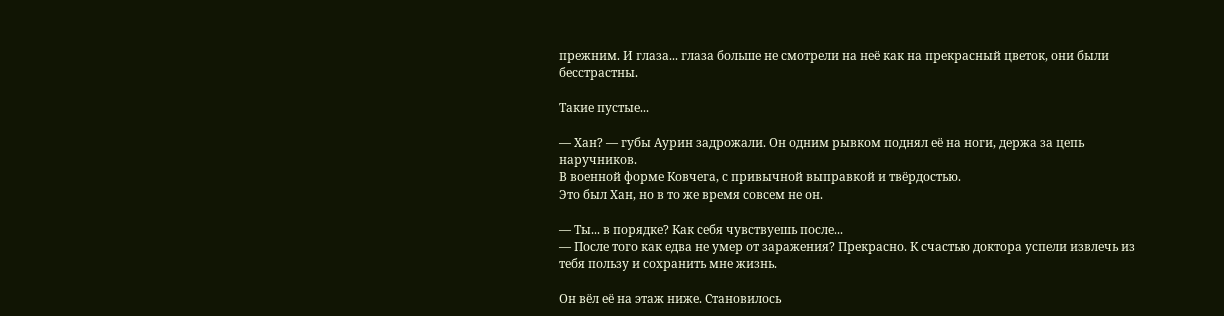прежним. И глаза... глаза больше не смотрели на неё как на прекрасный цветок, они были бесстрастны.

Такие пустые...

— Хан? — губы Аурин задрожали. Он одним рывком поднял её на ноги, держа за цепь наручников.
В военной форме Ковчега, с привычной выправкой и твёрдостью.
Это был Хан, но в то же время совсем не он.

— Ты... в порядке? Как себя чувствуешь после...
— После того как едва не умер от заражения? Прекрасно. К счастью доктора успели извлечь из тебя пользу и сохранить мне жизнь.

Он вёл её на этаж ниже. Становилось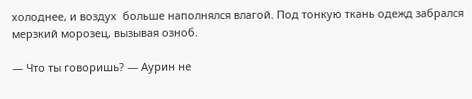холоднее, и воздух  больше наполнялся влагой. Под тонкую ткань одежд забрался мерзкий морозец, вызывая озноб.

— Что ты говоришь? — Аурин не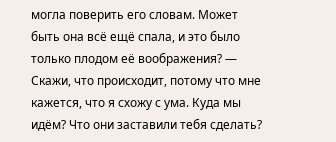могла поверить его словам. Может быть она всё ещё спала, и это было только плодом её воображения? — Скажи, что происходит, потому что мне кажется, что я схожу с ума. Куда мы идём? Что они заставили тебя сделать?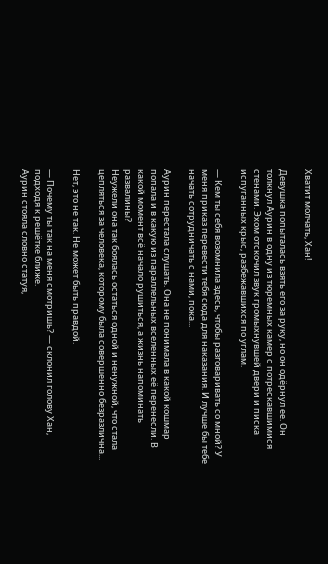Хватит молчать, Хан!

Девушка попыталась взять его за руку, но он одёрнул ее. Он толкнул Аурин в одну из тюремных камер с потрескавшимися стенами. Эхом отскочил звук громыхнувшей двери и писка испуганных крыс, разбежавшихся по углам.

— Кем ты себя возомнила здесь, чтобы разговаривать со мной? У меня приказ перевести тебя сюда для наказания. И лучше бы тебе начать сотрудничать с нами, пока...

Аурин перестала слушать. Она не понимала в какой кошмар попала и в какую из параллельных вселенных её перенесли. В какой момент всё начало рушиться, а жизнь напоминать развалины?
Неужели она так боялась остаться одной и ненужной, что стала цепляться за человека, которому была совершенно безразлична...

Нет, это не так. Не может быть правдой.

— Почему ты так на меня смотришь? — склонил голову Хан, подходя к решётке ближе.
Аурин стояла словно статуя,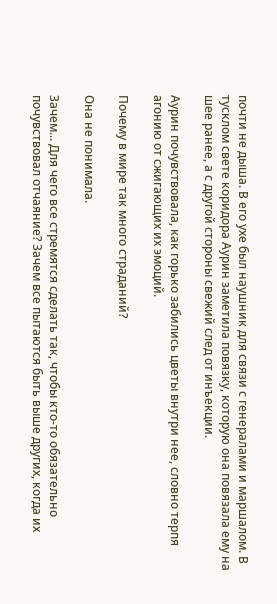почти не дыша. В его ухе был наушник для связи с генералами и маршалом. В тусклом свете коридора Аурин заметила повязку, которую она повязала ему на шее ранее, а с другой стороны свежий след от инъекции.

Аурин почувствовала, как горько забились цветы внутри нее, словно терпя агонию от сжигающих их эмоций.

Почему в мире так много страданий?

Она не понимала.

Зачем... Для чего все стремятся сделать так, чтобы кто-то обязательно почувствовал отчаяние? Зачем все пытаются быть выше других, когда их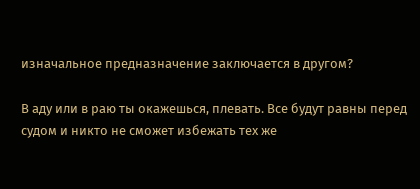изначальное предназначение заключается в другом?

В аду или в раю ты окажешься, плевать. Все будут равны перед судом и никто не сможет избежать тех же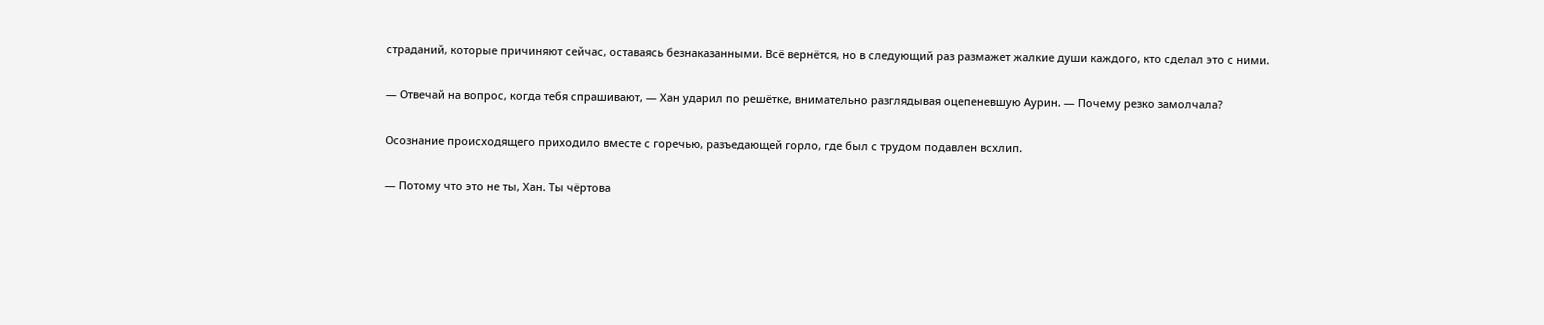страданий, которые причиняют сейчас, оставаясь безнаказанными. Всё вернётся, но в следующий раз размажет жалкие души каждого, кто сделал это с ними.

— Отвечай на вопрос, когда тебя спрашивают, — Хан ударил по решётке, внимательно разглядывая оцепеневшую Аурин. — Почему резко замолчала?

Осознание происходящего приходило вместе с горечью, разъедающей горло, где был с трудом подавлен всхлип.

— Потому что это не ты, Хан. Ты чёртова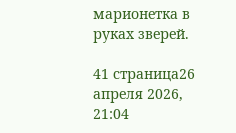марионетка в руках зверей.

41 страница26 апреля 2026, 21:04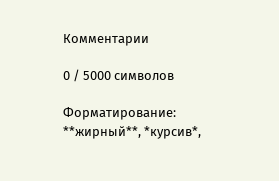Комментарии

0 / 5000 символов

Форматирование: **жирный**, *курсив*,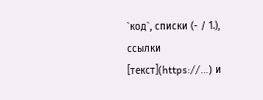`код`, списки (- / 1.), ссылки [текст](https://…) и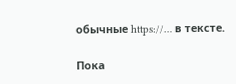обычные https://… в тексте.

Пока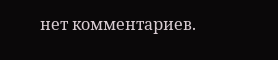нет комментариев.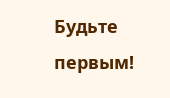Будьте первым!